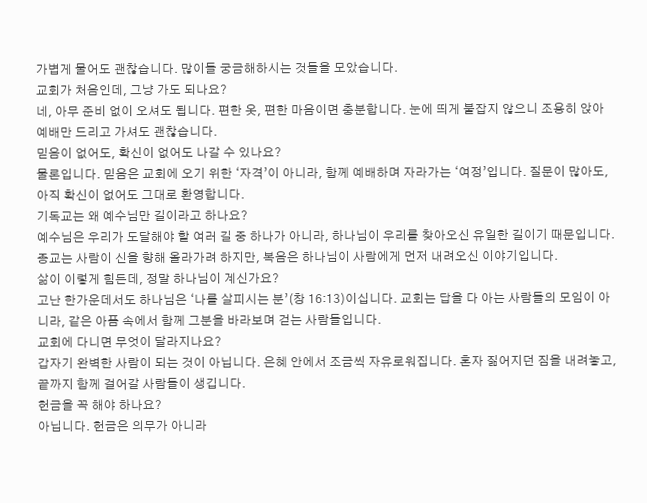가볍게 물어도 괜찮습니다. 많이들 궁금해하시는 것들을 모았습니다.
교회가 처음인데, 그냥 가도 되나요?
네, 아무 준비 없이 오셔도 됩니다. 편한 옷, 편한 마음이면 충분합니다. 눈에 띄게 붙잡지 않으니 조용히 앉아 예배만 드리고 가셔도 괜찮습니다.
믿음이 없어도, 확신이 없어도 나갈 수 있나요?
물론입니다. 믿음은 교회에 오기 위한 ‘자격’이 아니라, 함께 예배하며 자라가는 ‘여정’입니다. 질문이 많아도, 아직 확신이 없어도 그대로 환영합니다.
기독교는 왜 예수님만 길이라고 하나요?
예수님은 우리가 도달해야 할 여러 길 중 하나가 아니라, 하나님이 우리를 찾아오신 유일한 길이기 때문입니다. 종교는 사람이 신을 향해 올라가려 하지만, 복음은 하나님이 사람에게 먼저 내려오신 이야기입니다.
삶이 이렇게 힘든데, 정말 하나님이 계신가요?
고난 한가운데서도 하나님은 ‘나를 살피시는 분’(창 16:13)이십니다. 교회는 답을 다 아는 사람들의 모임이 아니라, 같은 아픔 속에서 함께 그분을 바라보며 걷는 사람들입니다.
교회에 다니면 무엇이 달라지나요?
갑자기 완벽한 사람이 되는 것이 아닙니다. 은혜 안에서 조금씩 자유로워집니다. 혼자 짊어지던 짐을 내려놓고, 끝까지 함께 걸어갈 사람들이 생깁니다.
헌금을 꼭 해야 하나요?
아닙니다. 헌금은 의무가 아니라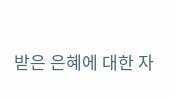받은 은혜에 대한 자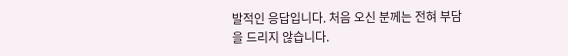발적인 응답입니다. 처음 오신 분께는 전혀 부담을 드리지 않습니다.